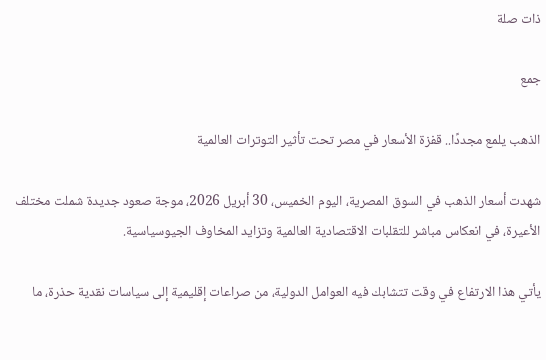ذات صلة

جمع

الذهب يلمع مجددًا.. قفزة الأسعار في مصر تحت تأثير التوترات العالمية

شهدت أسعار الذهب في السوق المصرية، اليوم الخميس، 30 أبريل 2026، موجة صعود جديدة شملت مختلف الأعيرة، في انعكاس مباشر للتقلبات الاقتصادية العالمية وتزايد المخاوف الجيوسياسية.

يأتي هذا الارتفاع في وقت تتشابك فيه العوامل الدولية، من صراعات إقليمية إلى سياسات نقدية حذرة، ما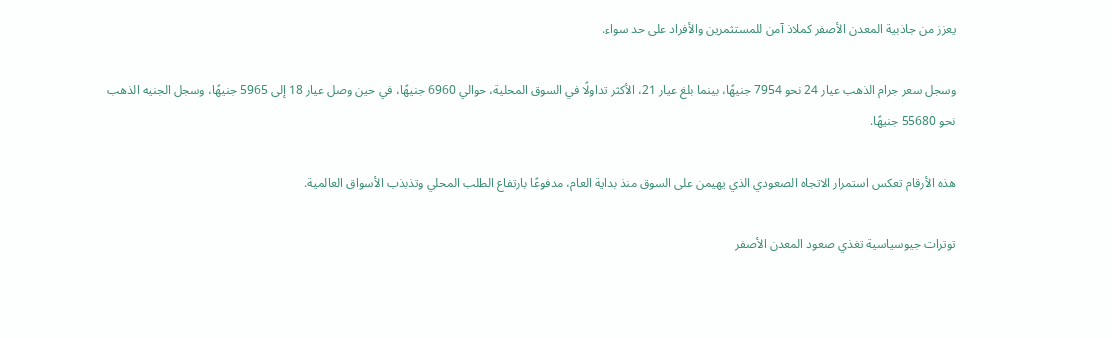يعزز من جاذبية المعدن الأصفر كملاذ آمن للمستثمرين والأفراد على حد سواء.

وسجل سعر جرام الذهب عيار 24 نحو 7954 جنيهًا، بينما بلغ عيار 21، الأكثر تداولًا في السوق المحلية، حوالي 6960 جنيهًا، في حين وصل عيار 18 إلى 5965 جنيهًا، وسجل الجنيه الذهب نحو 55680 جنيهًا.

هذه الأرقام تعكس استمرار الاتجاه الصعودي الذي يهيمن على السوق منذ بداية العام، مدفوعًا بارتفاع الطلب المحلي وتذبذب الأسواق العالمية.

توترات جيوسياسية تغذي صعود المعدن الأصفر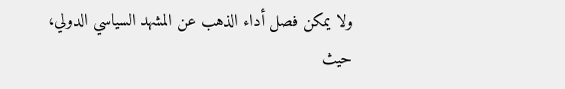ولا يمكن فصل أداء الذهب عن المشهد السياسي الدولي، حيث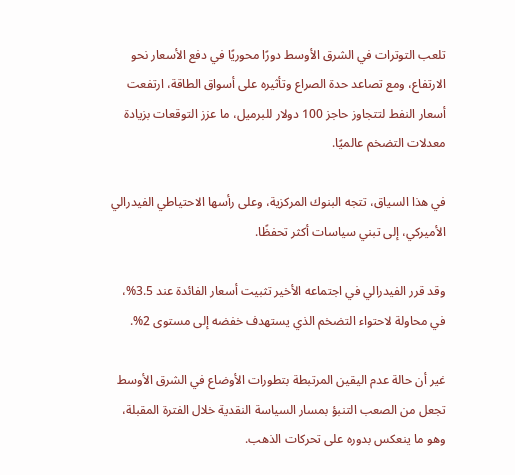تلعب التوترات في الشرق الأوسط دورًا محوريًا في دفع الأسعار نحو الارتفاع، ومع تصاعد حدة الصراع وتأثيره على أسواق الطاقة، ارتفعت أسعار النفط لتتجاوز حاجز 100 دولار للبرميل، ما عزز التوقعات بزيادة معدلات التضخم عالميًا.

في هذا السياق، تتجه البنوك المركزية، وعلى رأسها الاحتياطي الفيدرالي الأميركي، إلى تبني سياسات أكثر تحفظًا.

وقد قرر الفيدرالي في اجتماعه الأخير تثبيت أسعار الفائدة عند 3.5%، في محاولة لاحتواء التضخم الذي يستهدف خفضه إلى مستوى 2%.

غير أن حالة عدم اليقين المرتبطة بتطورات الأوضاع في الشرق الأوسط تجعل من الصعب التنبؤ بمسار السياسة النقدية خلال الفترة المقبلة، وهو ما ينعكس بدوره على تحركات الذهب.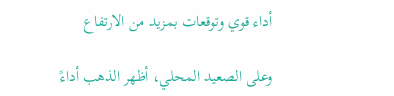أداء قوي وتوقعات بمزيد من الارتفاع

وعلى الصعيد المحلي، أظهر الذهب أداءً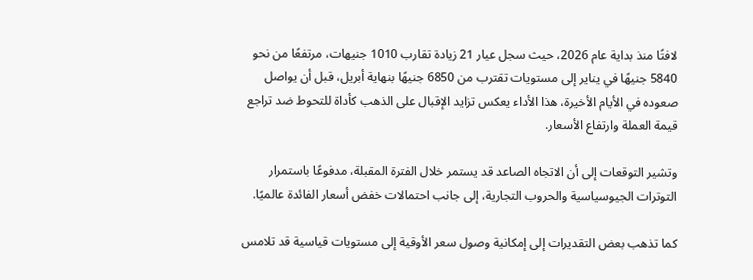لافتًا منذ بداية عام 2026، حيث سجل عيار 21 زيادة تقارب 1010 جنيهات، مرتفعًا من نحو 5840 جنيهًا في يناير إلى مستويات تقترب من 6850 جنيهًا بنهاية أبريل، قبل أن يواصل صعوده في الأيام الأخيرة، هذا الأداء يعكس تزايد الإقبال على الذهب كأداة للتحوط ضد تراجع قيمة العملة وارتفاع الأسعار.

وتشير التوقعات إلى أن الاتجاه الصاعد قد يستمر خلال الفترة المقبلة، مدفوعًا باستمرار التوترات الجيوسياسية والحروب التجارية، إلى جانب احتمالات خفض أسعار الفائدة عالميًا.

كما تذهب بعض التقديرات إلى إمكانية وصول سعر الأوقية إلى مستويات قياسية قد تلامس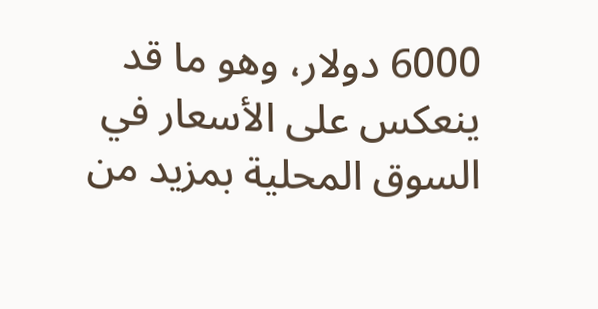6000 دولار، وهو ما قد ينعكس على الأسعار في السوق المحلية بمزيد من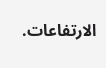الارتفاعات.